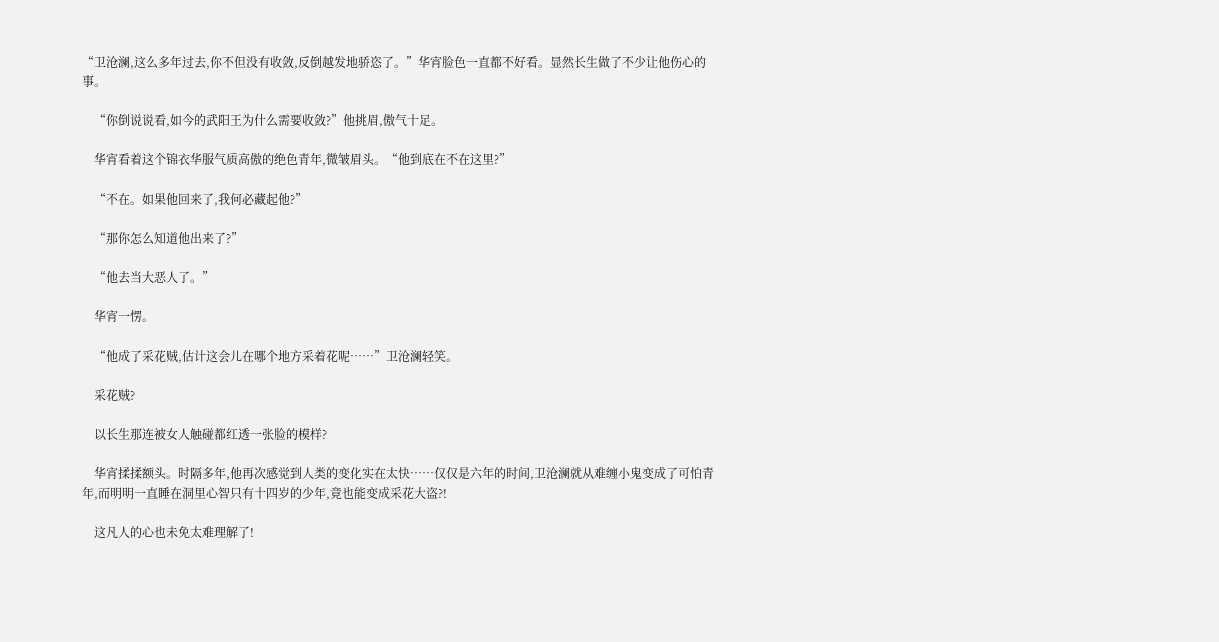“卫沧澜,这么多年过去,你不但没有收敛,反倒越发地骄恣了。”华宵脸色一直都不好看。显然长生做了不少让他伤心的事。

    “你倒说说看,如今的武阳王为什么需要收敛?”他挑眉,傲气十足。

    华宵看着这个锦衣华服气质高傲的绝色青年,微皱眉头。“他到底在不在这里?”

    “不在。如果他回来了,我何必藏起他?”

    “那你怎么知道他出来了?”

    “他去当大恶人了。”

    华宵一愣。

    “他成了采花贼,估计这会儿在哪个地方采着花呢……”卫沧澜轻笑。

    采花贼?

    以长生那连被女人触碰都红透一张脸的模样?

    华宵揉揉额头。时隔多年,他再次感觉到人类的变化实在太快……仅仅是六年的时间,卫沧澜就从难缠小鬼变成了可怕青年,而明明一直睡在洞里心智只有十四岁的少年,竟也能变成采花大盗?!

    这凡人的心也未免太难理解了!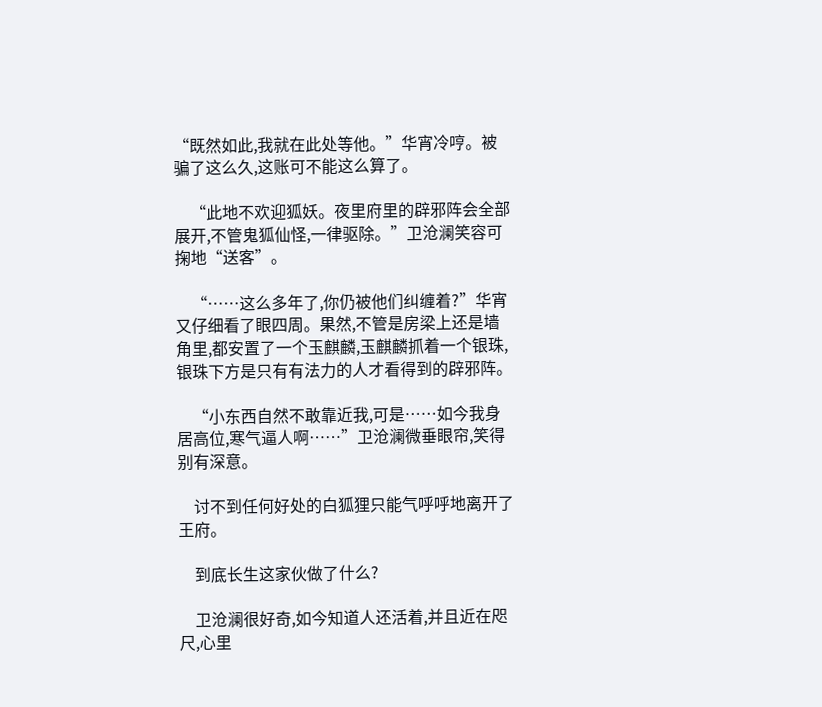“既然如此,我就在此处等他。”华宵冷哼。被骗了这么久,这账可不能这么算了。

    “此地不欢迎狐妖。夜里府里的辟邪阵会全部展开,不管鬼狐仙怪,一律驱除。”卫沧澜笑容可掬地“送客”。

    “……这么多年了,你仍被他们纠缠着?”华宵又仔细看了眼四周。果然,不管是房梁上还是墙角里,都安置了一个玉麒麟,玉麒麟抓着一个银珠,银珠下方是只有有法力的人才看得到的辟邪阵。

    “小东西自然不敢靠近我,可是……如今我身居高位,寒气逼人啊……”卫沧澜微垂眼帘,笑得别有深意。

    讨不到任何好处的白狐狸只能气呼呼地离开了王府。

    到底长生这家伙做了什么?

    卫沧澜很好奇,如今知道人还活着,并且近在咫尺,心里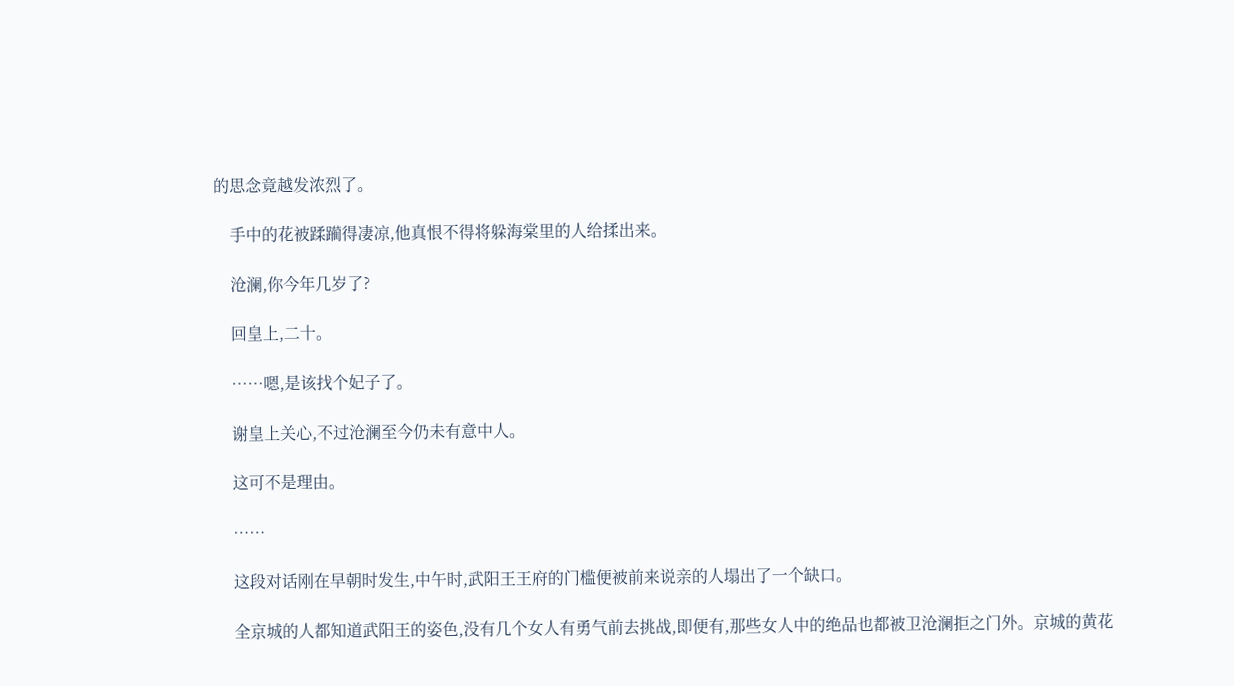的思念竟越发浓烈了。

    手中的花被蹂躏得凄凉,他真恨不得将躲海棠里的人给揉出来。

    沧澜,你今年几岁了?

    回皇上,二十。

    ……嗯,是该找个妃子了。

    谢皇上关心,不过沧澜至今仍未有意中人。

    这可不是理由。

    ……

    这段对话刚在早朝时发生,中午时,武阳王王府的门槛便被前来说亲的人塌出了一个缺口。

    全京城的人都知道武阳王的姿色,没有几个女人有勇气前去挑战,即便有,那些女人中的绝品也都被卫沧澜拒之门外。京城的黄花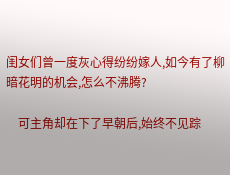闺女们曾一度灰心得纷纷嫁人,如今有了柳暗花明的机会,怎么不沸腾?

    可主角却在下了早朝后,始终不见踪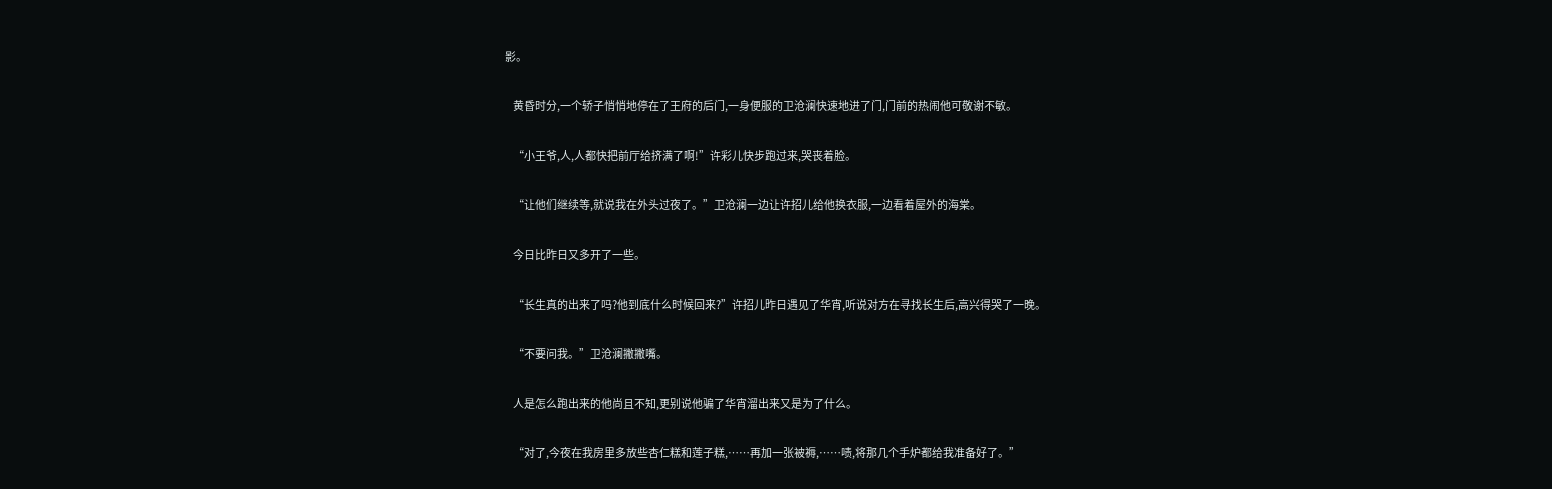影。

    黄昏时分,一个轿子悄悄地停在了王府的后门,一身便服的卫沧澜快速地进了门,门前的热闹他可敬谢不敏。

    “小王爷,人,人都快把前厅给挤满了啊!”许彩儿快步跑过来,哭丧着脸。

    “让他们继续等,就说我在外头过夜了。”卫沧澜一边让许招儿给他换衣服,一边看着屋外的海棠。

    今日比昨日又多开了一些。

    “长生真的出来了吗?他到底什么时候回来?”许招儿昨日遇见了华宵,听说对方在寻找长生后,高兴得哭了一晚。

    “不要问我。”卫沧澜撇撇嘴。

    人是怎么跑出来的他尚且不知,更别说他骗了华宵溜出来又是为了什么。

    “对了,今夜在我房里多放些杏仁糕和莲子糕,……再加一张被褥,……啧,将那几个手炉都给我准备好了。”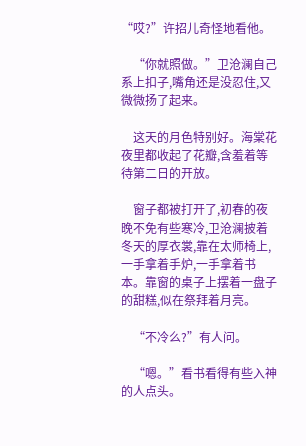“哎?”许招儿奇怪地看他。

    “你就照做。”卫沧澜自己系上扣子,嘴角还是没忍住,又微微扬了起来。

    这天的月色特别好。海棠花夜里都收起了花瓣,含羞着等待第二日的开放。

    窗子都被打开了,初春的夜晚不免有些寒冷,卫沧澜披着冬天的厚衣裳,靠在太师椅上,一手拿着手炉,一手拿着书本。靠窗的桌子上摆着一盘子的甜糕,似在祭拜着月亮。

    “不冷么?”有人问。

    “嗯。”看书看得有些入神的人点头。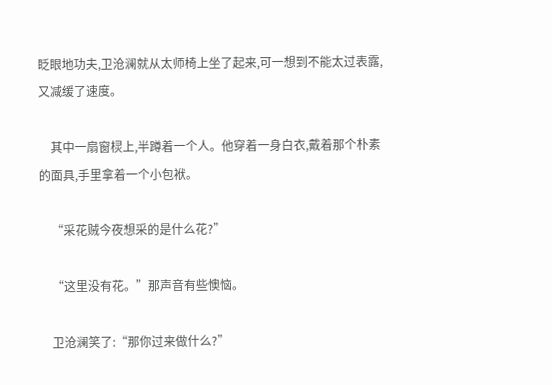眨眼地功夫,卫沧澜就从太师椅上坐了起来,可一想到不能太过表露,又减缓了速度。

    其中一扇窗棂上,半蹲着一个人。他穿着一身白衣,戴着那个朴素的面具,手里拿着一个小包袱。

    “采花贼今夜想采的是什么花?”

    “这里没有花。”那声音有些懊恼。

    卫沧澜笑了:“那你过来做什么?”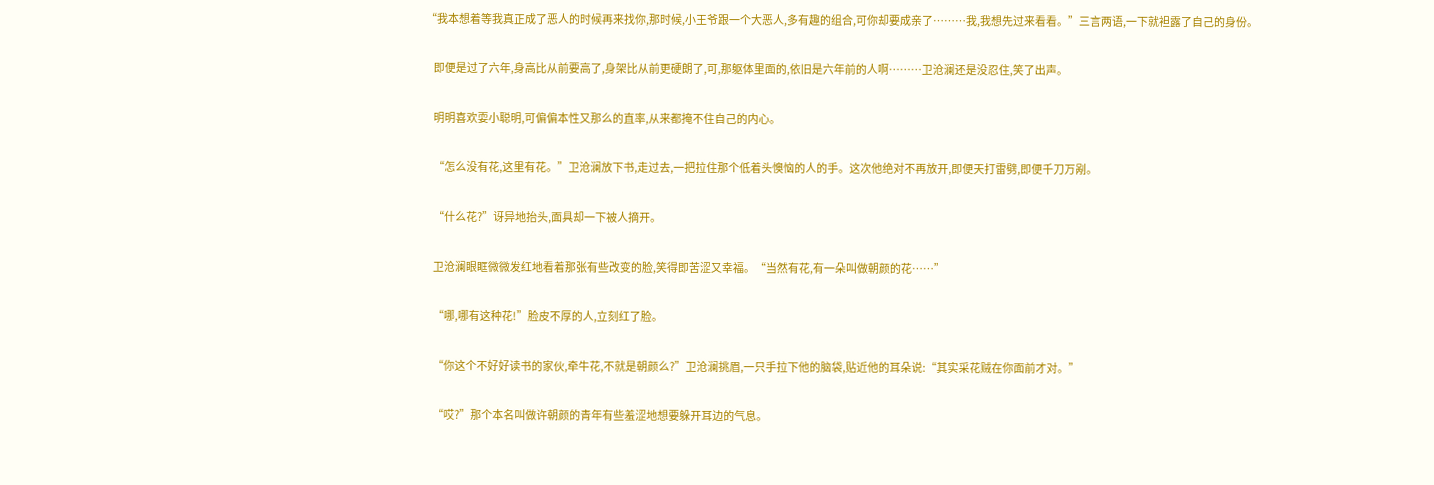“我本想着等我真正成了恶人的时候再来找你,那时候,小王爷跟一个大恶人,多有趣的组合,可你却要成亲了………我,我想先过来看看。”三言两语,一下就袒露了自己的身份。

    即便是过了六年,身高比从前要高了,身架比从前更硬朗了,可,那躯体里面的,依旧是六年前的人啊………卫沧澜还是没忍住,笑了出声。

    明明喜欢耍小聪明,可偏偏本性又那么的直率,从来都掩不住自己的内心。

    “怎么没有花,这里有花。”卫沧澜放下书,走过去,一把拉住那个低着头懊恼的人的手。这次他绝对不再放开,即便天打雷劈,即便千刀万剐。

    “什么花?”讶异地抬头,面具却一下被人摘开。

    卫沧澜眼眶微微发红地看着那张有些改变的脸,笑得即苦涩又幸福。“当然有花,有一朵叫做朝颜的花……”

    “哪,哪有这种花!”脸皮不厚的人,立刻红了脸。

    “你这个不好好读书的家伙,牵牛花,不就是朝颜么?”卫沧澜挑眉,一只手拉下他的脑袋,贴近他的耳朵说:“其实采花贼在你面前才对。”

    “哎?”那个本名叫做许朝颜的青年有些羞涩地想要躲开耳边的气息。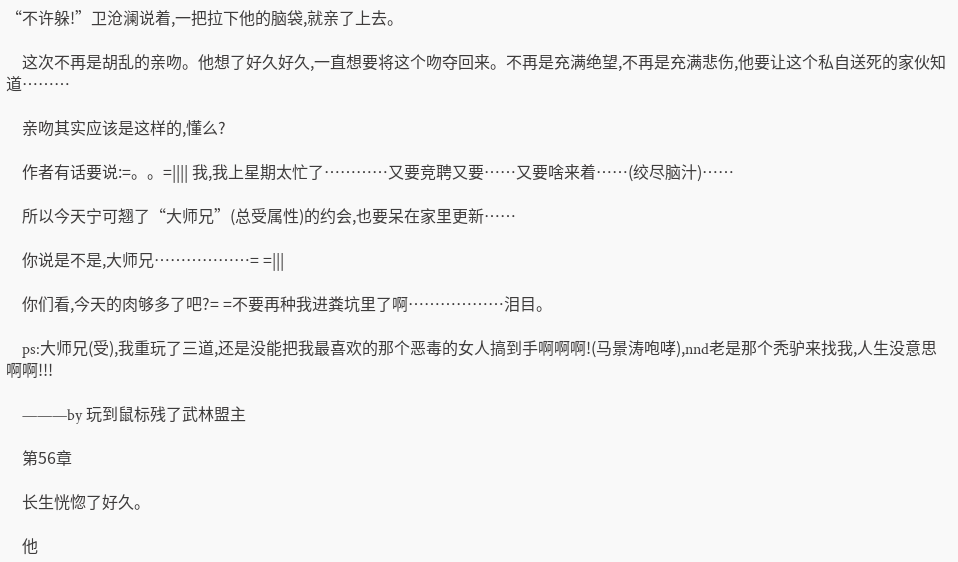“不许躲!”卫沧澜说着,一把拉下他的脑袋,就亲了上去。

    这次不再是胡乱的亲吻。他想了好久好久,一直想要将这个吻夺回来。不再是充满绝望,不再是充满悲伤,他要让这个私自送死的家伙知道………

    亲吻其实应该是这样的,懂么?

    作者有话要说:=。。=|||| 我,我上星期太忙了…………又要竞聘又要……又要啥来着……(绞尽脑汁)……

    所以今天宁可翘了“大师兄”(总受属性)的约会,也要呆在家里更新……

    你说是不是,大师兄………………= =|||

    你们看,今天的肉够多了吧?= =不要再种我进粪坑里了啊………………泪目。

    ps:大师兄(受),我重玩了三道,还是没能把我最喜欢的那个恶毒的女人搞到手啊啊啊!(马景涛咆哮),nnd老是那个秃驴来找我,人生没意思啊啊!!!

    ———by 玩到鼠标残了武林盟主

    第56章

    长生恍惚了好久。

    他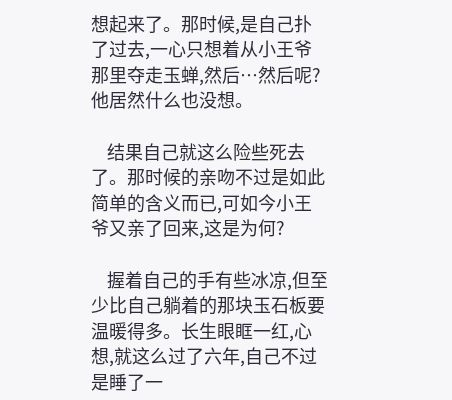想起来了。那时候,是自己扑了过去,一心只想着从小王爷那里夺走玉蝉,然后…然后呢?他居然什么也没想。

    结果自己就这么险些死去了。那时候的亲吻不过是如此简单的含义而已,可如今小王爷又亲了回来,这是为何?

    握着自己的手有些冰凉,但至少比自己躺着的那块玉石板要温暖得多。长生眼眶一红,心想,就这么过了六年,自己不过是睡了一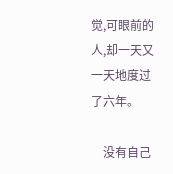觉,可眼前的人,却一天又一天地度过了六年。

    没有自己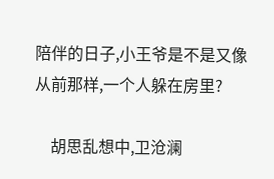陪伴的日子,小王爷是不是又像从前那样,一个人躲在房里?

    胡思乱想中,卫沧澜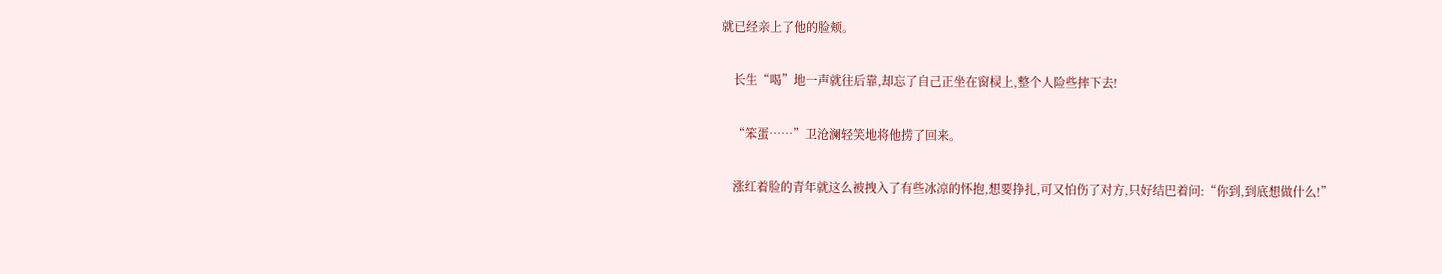就已经亲上了他的脸颊。

    长生“喝”地一声就往后靠,却忘了自己正坐在窗棂上,整个人险些摔下去!

    “笨蛋……”卫沧澜轻笑地将他捞了回来。

    涨红着脸的青年就这么被拽入了有些冰凉的怀抱,想要挣扎,可又怕伤了对方,只好结巴着问:“你到,到底想做什么!”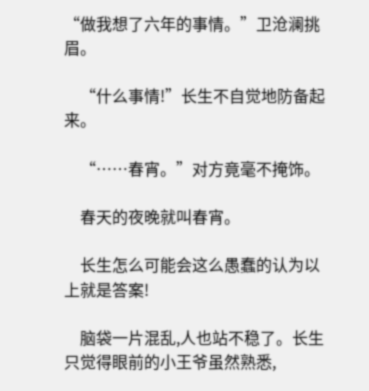“做我想了六年的事情。”卫沧澜挑眉。

    “什么事情!”长生不自觉地防备起来。

    “……春宵。”对方竟毫不掩饰。

    春天的夜晚就叫春宵。

    长生怎么可能会这么愚蠢的认为以上就是答案!

    脑袋一片混乱,人也站不稳了。长生只觉得眼前的小王爷虽然熟悉,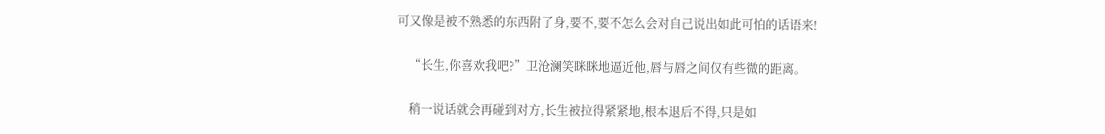可又像是被不熟悉的东西附了身,要不,要不怎么会对自己说出如此可怕的话语来!

    “长生,你喜欢我吧?”卫沧澜笑眯眯地逼近他,唇与唇之间仅有些微的距离。

    稍一说话就会再碰到对方,长生被拉得紧紧地,根本退后不得,只是如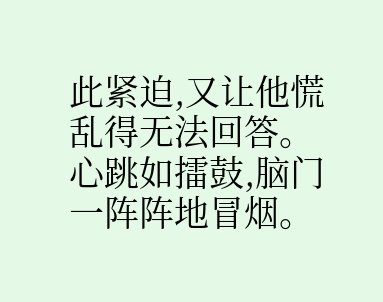此紧迫,又让他慌乱得无法回答。心跳如擂鼓,脑门一阵阵地冒烟。